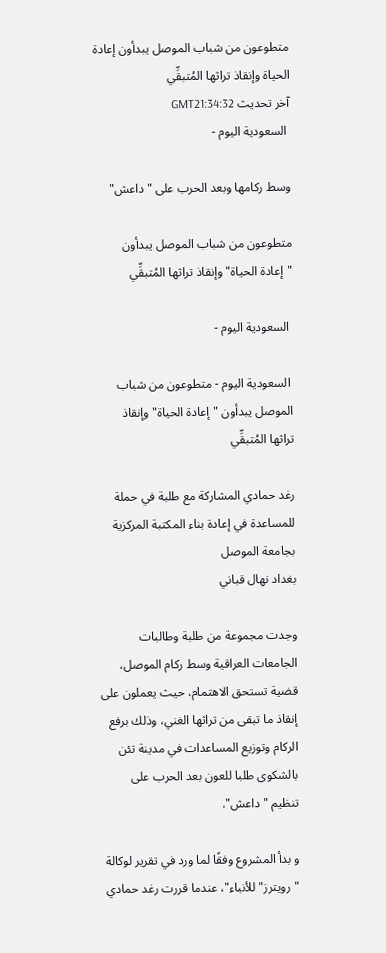متطوعون من شباب الموصل يبدأون إعادة الحياة وإنقاذ تراثها المُتبقِّي
آخر تحديث GMT21:34:32
 السعودية اليوم -

وسط ركامها وبعد الحرب على "داعش"

متطوعون من شباب الموصل يبدأون "إعادة الحياة" وإنقاذ تراثها المُتبقِّي

 السعودية اليوم -

 السعودية اليوم - متطوعون من شباب الموصل يبدأون "إعادة الحياة" وإنقاذ تراثها المُتبقِّي

رغد حمادي المشاركة مع طلبة في حملة للمساعدة في إعادة بناء المكتبة المركزية بجامعة الموصل
بغداد نهال قباني

وجدت مجموعة من طلبة وطالبات الجامعات العراقية وسط ركام الموصل، قضية تستحق الاهتمام، حيث يعملون على إنقاذ ما تبقى من تراثها الغني، وذلك برفع الركام وتوزيع المساعدات في مدينة تئن بالشكوى طلبا للعون بعد الحرب على تنظيم "داعش".

و بدأ المشروع وفقًا لما ورد في تقرير لوكالة "رويترز" للأنباء"، عندما قررت رغد حمادي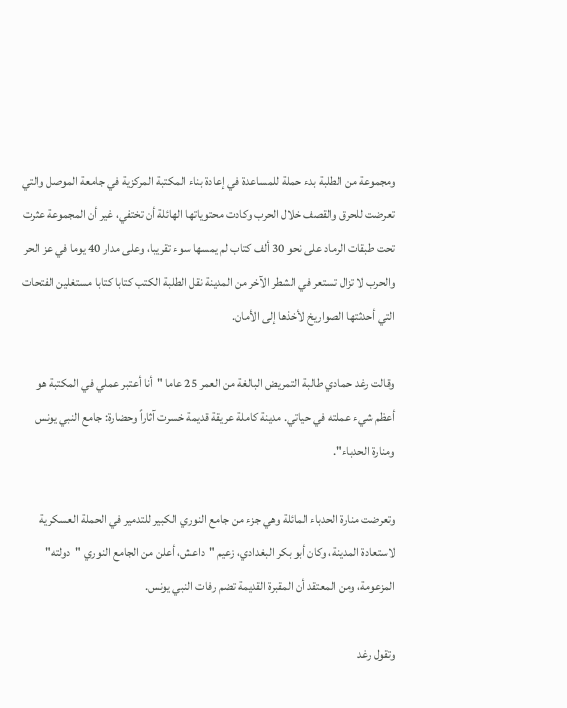ومجموعة من الطلبة بدء حملة للمساعدة في إعادة بناء المكتبة المركزية في جامعة الموصل والتي تعرضت للحرق والقصف خلال الحرب وكادت محتوياتها الهائلة أن تختفي، غير أن المجموعة عثرت تحت طبقات الرماد على نحو 30 ألف كتاب لم يمسها سوء تقريبا، وعلى مدار 40 يوما في عز الحر والحرب لا تزال تستعر في الشطر الآخر من المدينة نقل الطلبة الكتب كتابا كتابا مستغلين الفتحات التي أحدثتها الصواريخ لأخذها إلى الأمان.

وقالت رغد حمادي طالبة التمريض البالغة من العمر 25 عاما "أنا أعتبر عملي في المكتبة هو أعظم شيء عملته في حياتي. مدينة كاملة عريقة قديمة خسرت آثاراً وحضارة: جامع النبي يونس ومنارة الحدباء".

وتعرضت منارة الحدباء المائلة وهي جزء من جامع النوري الكبير للتدمير في الحملة العسكرية لاستعادة المدينة، وكان أبو بكر البغدادي، زعيم "داعش، أعلن من الجامع النوري "دولته" المزعومة، ومن المعتقد أن المقبرة القديمة تضم رفات النبي يونس.

وتقول رغد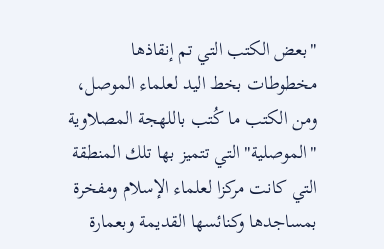"بعض الكتب التي تم إنقاذها مخطوطات بخط اليد لعلماء الموصل، ومن الكتب ما كُتب باللهجة المصلاوية "الموصلية" التي تتميز بها تلك المنطقة التي كانت مركزا لعلماء الإسلام ومفخرة بمساجدها وكنائسها القديمة وبعمارة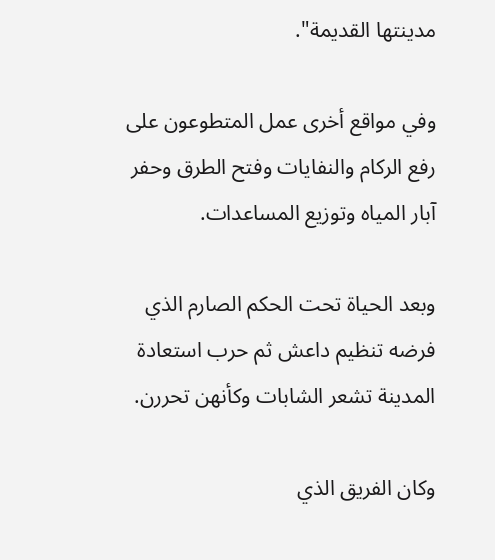مدينتها القديمة".

وفي مواقع أخرى عمل المتطوعون على رفع الركام والنفايات وفتح الطرق وحفر آبار المياه وتوزيع المساعدات.

وبعد الحياة تحت الحكم الصارم الذي فرضه تنظيم داعش ثم حرب استعادة المدينة تشعر الشابات وكأنهن تحررن.

وكان الفريق الذي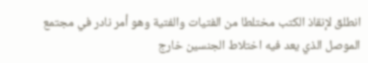انطلق لإنقاذ الكتب مختلطا من الفتيات والفتية وهو أمر نادر في مجتمع الموصل الذي يعد فيه اختلاط الجنسين خارج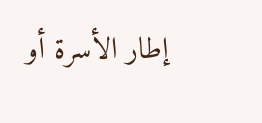إطار الأسرة أو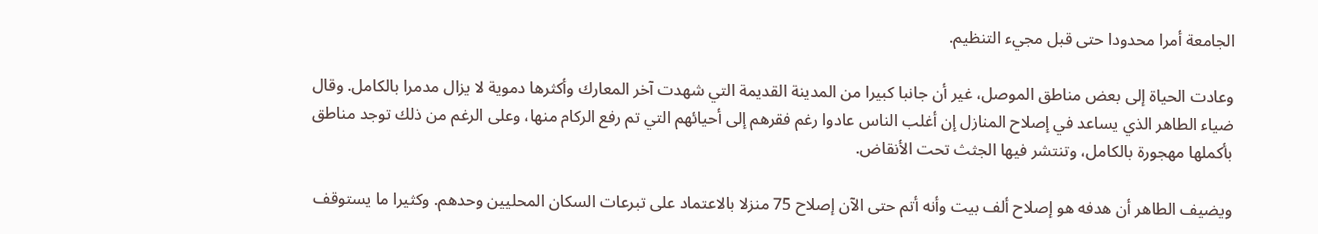الجامعة أمرا محدودا حتى قبل مجيء التنظيم.

وعادت الحياة إلى بعض مناطق الموصل، غير أن جانبا كبيرا من المدينة القديمة التي شهدت آخر المعارك وأكثرها دموية لا يزال مدمرا بالكامل. وقال ضياء الطاهر الذي يساعد في إصلاح المنازل إن أغلب الناس عادوا رغم فقرهم إلى أحيائهم التي تم رفع الركام منها، وعلى الرغم من ذلك توجد مناطق بأكملها مهجورة بالكامل، وتنتشر فيها الجثث تحت الأنقاض.

ويضيف الطاهر أن هدفه هو إصلاح ألف بيت وأنه أتم حتى الآن إصلاح 75 منزلا بالاعتماد على تبرعات السكان المحليين وحدهم. وكثيرا ما يستوقف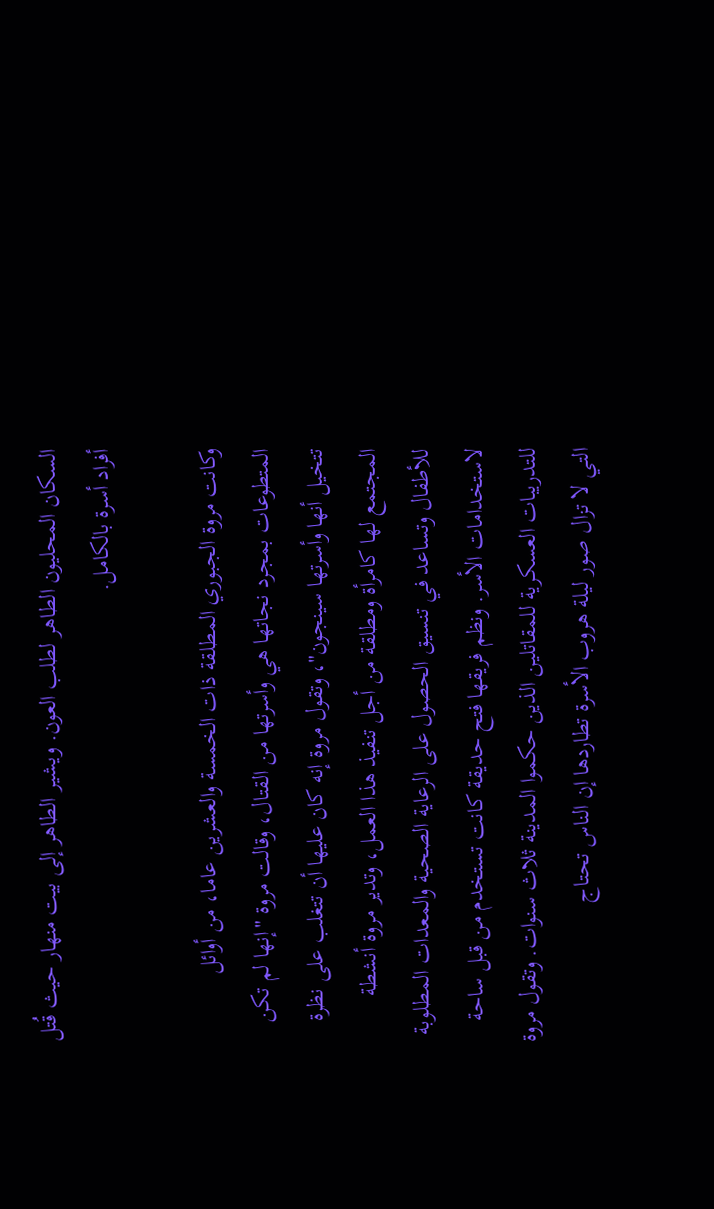السكان المحليون الطاهر لطلب العون. ويشير الطاهر إلى بيت منهار حيث قُتل أفراد أسرة بالكامل.

وكانت مروة الجبوري المطلقة ذات الخمسة والعشرين عاما، من أوائل المتطوعات بمجرد نجاتها هي وأسرتها من القتال، وقالت مروة "إنها لم تكن تتخيل أنها وأسرتها سينجون"، وتقول مروة إنه كان عليها أن تتغلب على نظرة المجتمع لها كامرأة ومطلقة من أجل تنفيذ هذا العمل، وتدير مروة أنشطة للأطفال وتساعد في تنسيق الحصول على الرعاية الصحية والمعدات المطلوبة لاستخدامات الأسر. ونظم فريقها فتح حديقة كانت تستخدم من قبل ساحة للتدريبات العسكرية للمقاتلين الذين حكموا المدينة ثلاث سنوات. وتقول مروة التي لا تزال صور ليلة هروب الأسرة تطاردها إن الناس تحتاج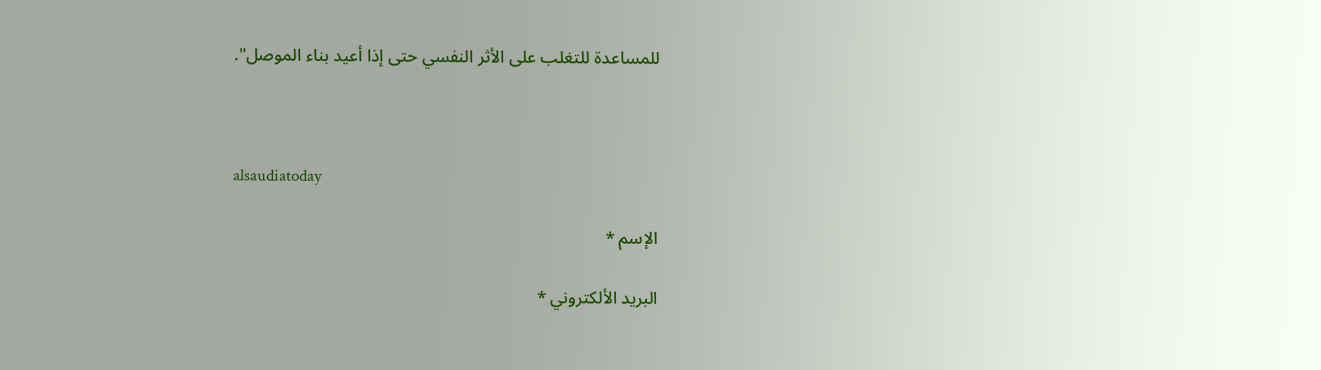للمساعدة للتغلب على الأثر النفسي حتى إذا أعيد بناء الموصل".



alsaudiatoday

الإسم *

البريد الألكتروني *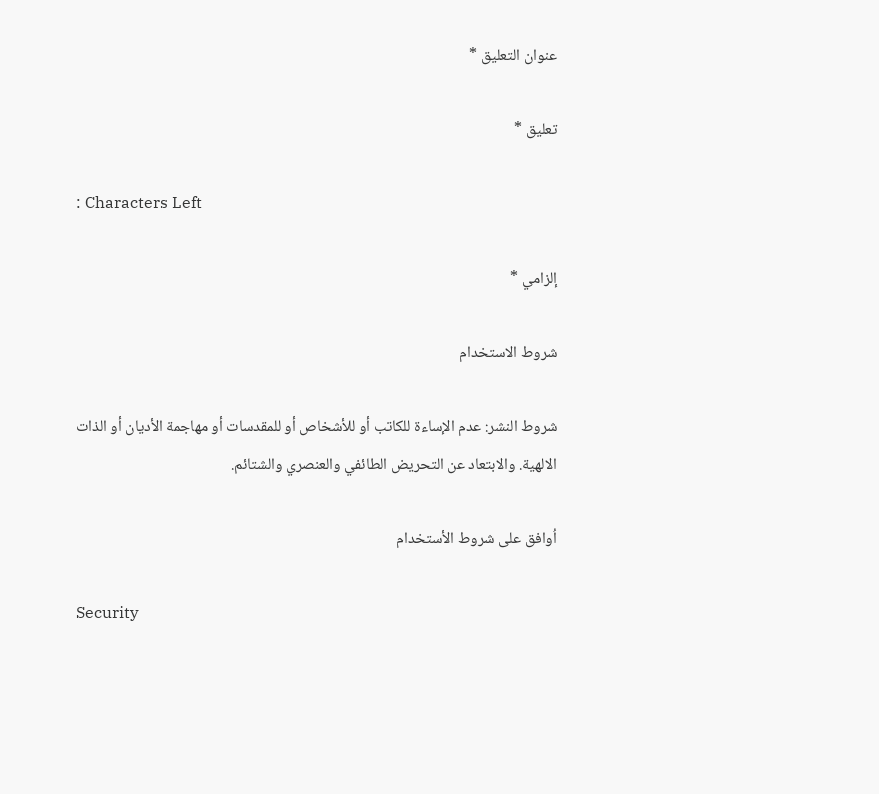عنوان التعليق *

تعليق *

: Characters Left

إلزامي *

شروط الاستخدام

شروط النشر: عدم الإساءة للكاتب أو للأشخاص أو للمقدسات أو مهاجمة الأديان أو الذات الالهية. والابتعاد عن التحريض الطائفي والعنصري والشتائم.

اُوافق على شروط الأستخدام

Security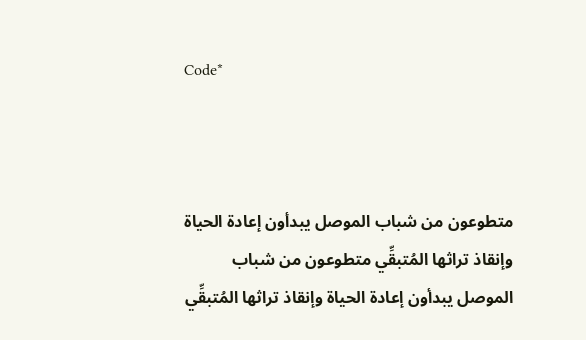Code*



متطوعون من شباب الموصل يبدأون إعادة الحياة وإنقاذ تراثها المُتبقِّي متطوعون من شباب الموصل يبدأون إعادة الحياة وإنقاذ تراثها المُتبقِّي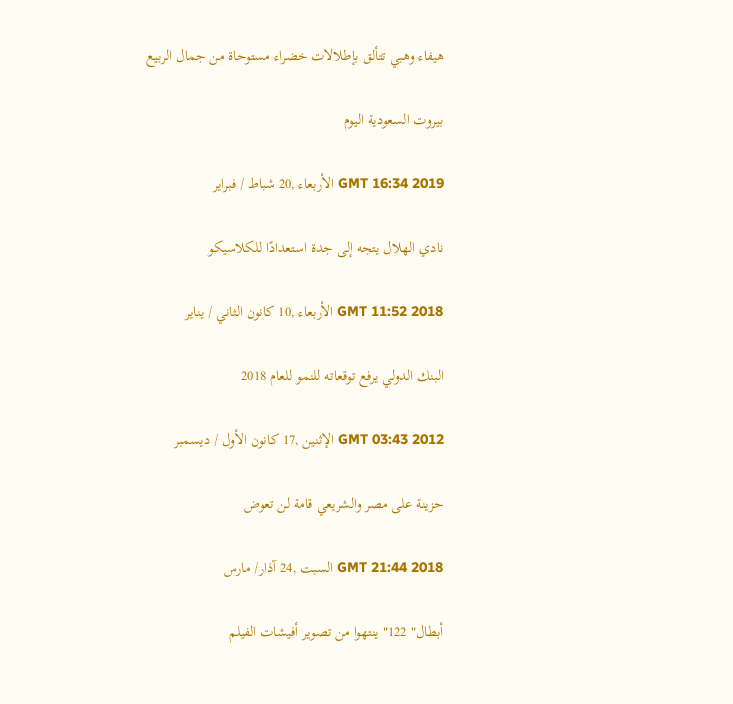هيفاء وهبي تتألق بإطلالات خضراء مستوحاة من جمال الربيع

بيروت السعودية اليوم

GMT 16:34 2019 الأربعاء ,20 شباط / فبراير

نادي الهلال يتجه إلى جدة استعدادًا للكلاسيكو

GMT 11:52 2018 الأربعاء ,10 كانون الثاني / يناير

البنك الدولي يرفع توقعاته للنمو للعام 2018

GMT 03:43 2012 الإثنين ,17 كانون الأول / ديسمبر

حزينة على مصر والشريعي قامة لن تعوض

GMT 21:44 2018 السبت ,24 آذار/ مارس

أبطال" 122" ينتهوا من تصوير أفيشات الفيلم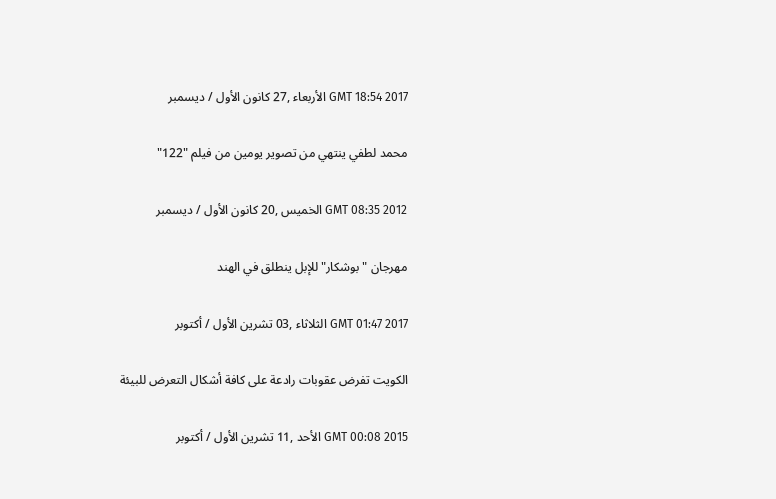GMT 18:54 2017 الأربعاء ,27 كانون الأول / ديسمبر

محمد لطفي ينتهي من تصوير يومين من فيلم "122"

GMT 08:35 2012 الخميس ,20 كانون الأول / ديسمبر

مهرجان "بوشكار" للإبل ينطلق في الهند

GMT 01:47 2017 الثلاثاء ,03 تشرين الأول / أكتوبر

الكويت تفرض عقوبات رادعة على كافة أشكال التعرض للبيئة

GMT 00:08 2015 الأحد ,11 تشرين الأول / أكتوبر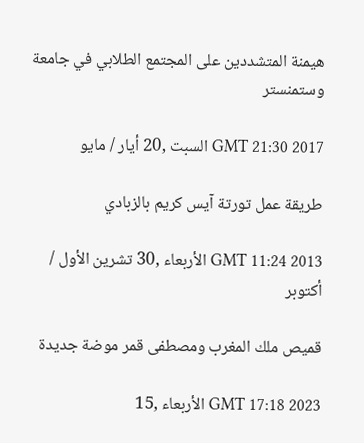هيمنة المتشددين على المجتمع الطلابي في جامعة وستمنستر

GMT 21:30 2017 السبت ,20 أيار / مايو

طريقة عمل تورتة آيس كريم بالزبادي

GMT 11:24 2013 الأربعاء ,30 تشرين الأول / أكتوبر

قميص ملك المغرب ومصطفى قمر موضة جديدة

GMT 17:18 2023 الأربعاء ,15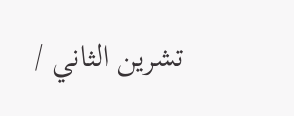تشرين الثاني /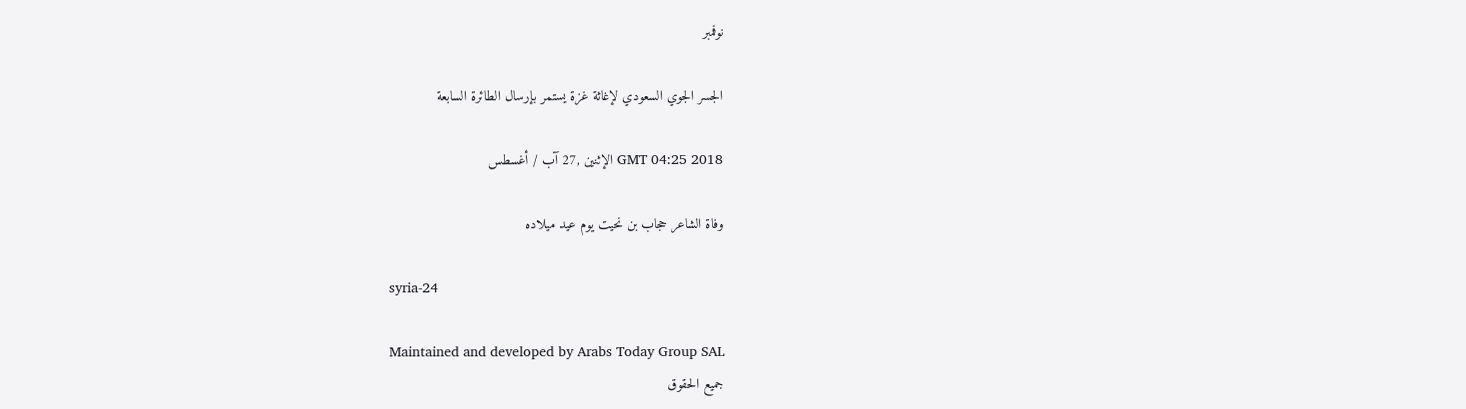نوفمبر

الجسر الجوي السعودي لإغاثة غزة يستمر بإرسال الطائرة السابعة

GMT 04:25 2018 الإثنين ,27 آب / أغسطس

وفاة الشاعر حجاب بن نحيت يوم عيد ميلاده

syria-24

Maintained and developed by Arabs Today Group SAL
جميع الحقوق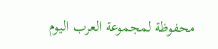محفوظة لمجموعة العرب اليوم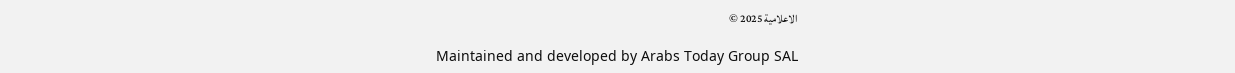الاعلامية 2025 ©

Maintained and developed by Arabs Today Group SAL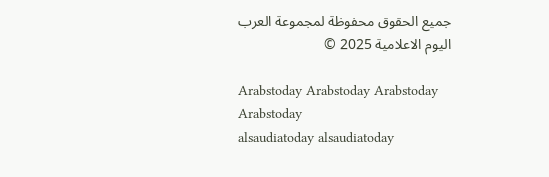جميع الحقوق محفوظة لمجموعة العرب اليوم الاعلامية 2025 ©

Arabstoday Arabstoday Arabstoday Arabstoday
alsaudiatoday alsaudiatoday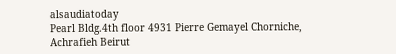alsaudiatoday
Pearl Bldg.4th floor 4931 Pierre Gemayel Chorniche, Achrafieh Beirut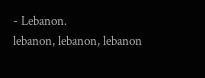- Lebanon.
lebanon, lebanon, lebanon